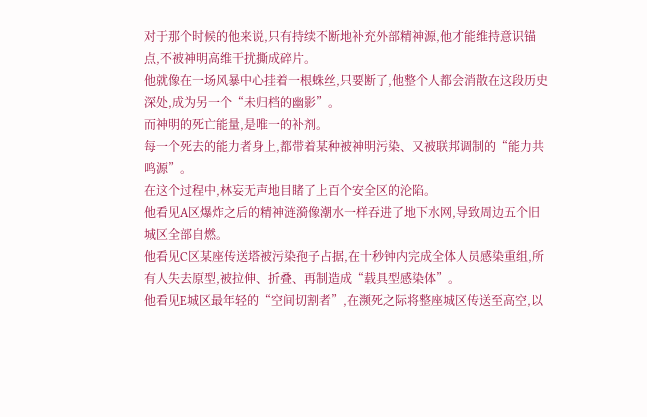对于那个时候的他来说,只有持续不断地补充外部精神源,他才能维持意识锚点,不被神明高维干扰撕成碎片。
他就像在一场风暴中心挂着一根蛛丝,只要断了,他整个人都会消散在这段历史深处,成为另一个“未归档的幽影”。
而神明的死亡能量,是唯一的补剂。
每一个死去的能力者身上,都带着某种被神明污染、又被联邦调制的“能力共鸣源”。
在这个过程中,林妄无声地目睹了上百个安全区的沦陷。
他看见A区爆炸之后的精神涟漪像潮水一样吞进了地下水网,导致周边五个旧城区全部自燃。
他看见C区某座传送塔被污染孢子占据,在十秒钟内完成全体人员感染重组,所有人失去原型,被拉伸、折叠、再制造成“载具型感染体”。
他看见E城区最年轻的“空间切割者”,在濒死之际将整座城区传送至高空,以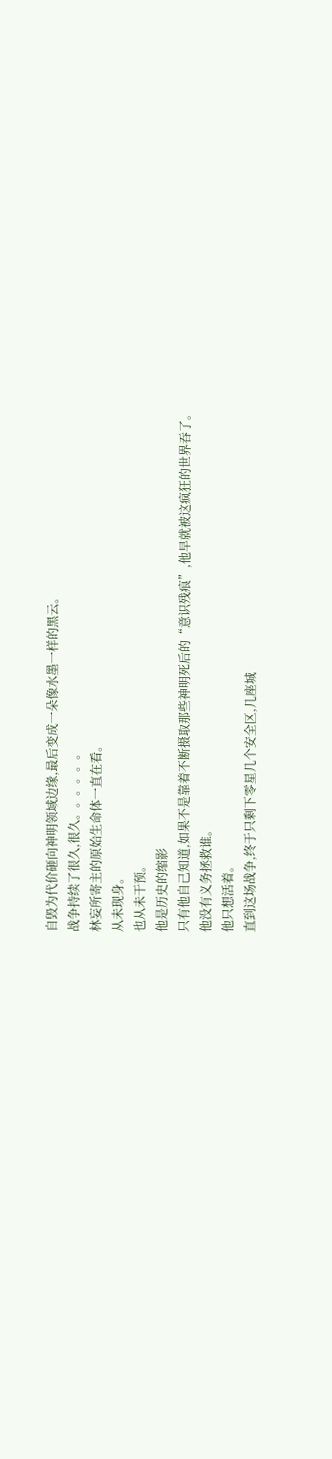自毁为代价砸向神明领域边缘,最后变成一朵像水墨一样的黑云。
战争持续了很久,很久。。。。。。
林妄所寄主的原始生命体一直在看。
从未现身。
也从未干预。
他是历史的缩影
只有他自己知道,如果不是靠着不断摄取那些神明死后的“意识残痕”,他早就被这疯狂的世界吞了。
他没有义务拯救谁。
他只想活着。
直到这场战争,终于只剩下零星几个安全区,几座城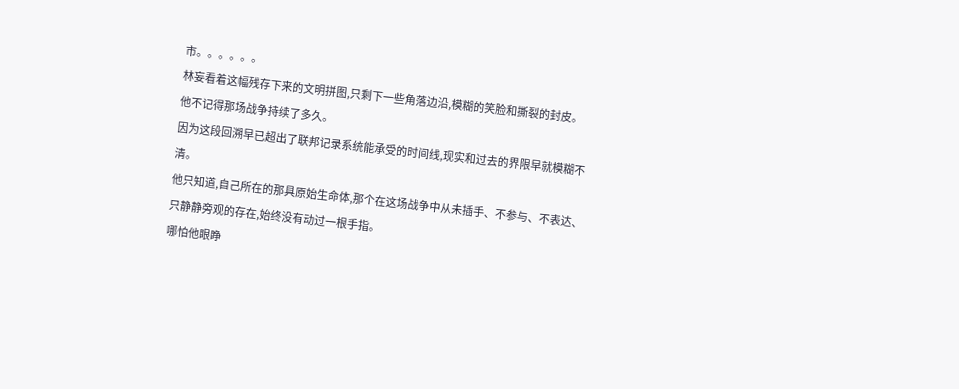市。。。。。。
林妄看着这幅残存下来的文明拼图,只剩下一些角落边沿,模糊的笑脸和撕裂的封皮。
他不记得那场战争持续了多久。
因为这段回溯早已超出了联邦记录系统能承受的时间线,现实和过去的界限早就模糊不清。
他只知道,自己所在的那具原始生命体,那个在这场战争中从未插手、不参与、不表达、只静静旁观的存在,始终没有动过一根手指。
哪怕他眼睁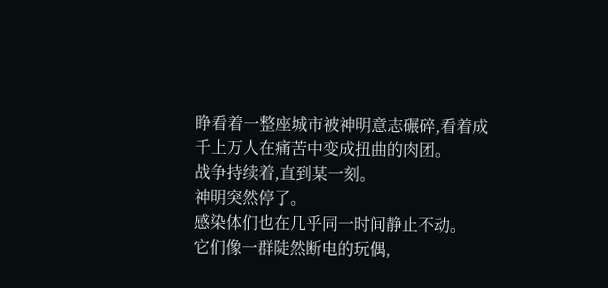睁看着一整座城市被神明意志碾碎,看着成千上万人在痛苦中变成扭曲的肉团。
战争持续着,直到某一刻。
神明突然停了。
感染体们也在几乎同一时间静止不动。
它们像一群陡然断电的玩偶,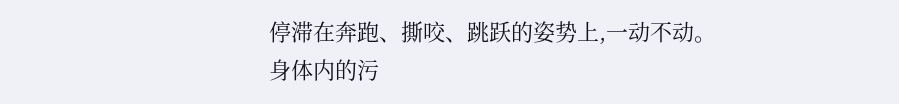停滞在奔跑、撕咬、跳跃的姿势上,一动不动。
身体内的污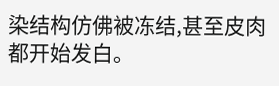染结构仿佛被冻结,甚至皮肉都开始发白。